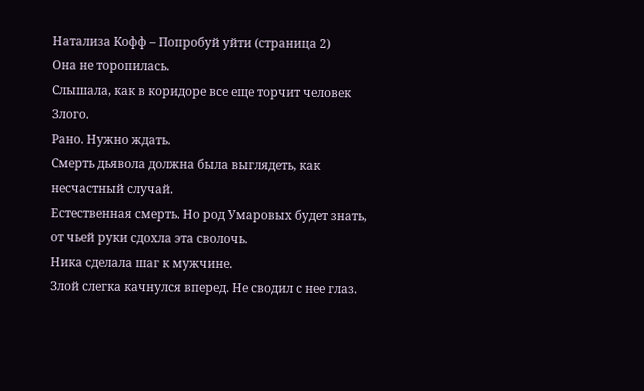Натализа Кофф – Попробуй уйти (страница 2)
Она не торопилась.
Слышала, как в коридоре все еще торчит человек Злого.
Рано. Нужно ждать.
Смерть дьявола должна была выглядеть, как несчастный случай.
Естественная смерть. Но род Умаровых будет знать, от чьей руки сдохла эта сволочь.
Ника сделала шаг к мужчине.
Злой слегка качнулся вперед. Не сводил с нее глаз.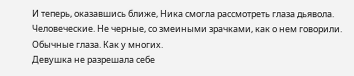И теперь, оказавшись ближе, Ника смогла рассмотреть глаза дьявола.
Человеческие. Не черные, со змеиными зрачками, как о нем говорили. Обычные глаза. Как у многих.
Девушка не разрешала себе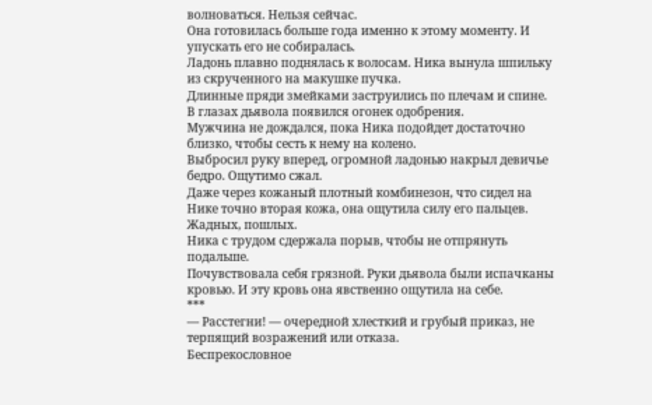волноваться. Нельзя сейчас.
Она готовилась больше года именно к этому моменту. И упускать его не собиралась.
Ладонь плавно поднялась к волосам. Ника вынула шпильку из скрученного на макушке пучка.
Длинные пряди змейками заструились по плечам и спине.
В глазах дьявола появился огонек одобрения.
Мужчина не дождался, пока Ника подойдет достаточно близко, чтобы сесть к нему на колено.
Выбросил руку вперед, огромной ладонью накрыл девичье бедро. Ощутимо сжал.
Даже через кожаный плотный комбинезон, что сидел на Нике точно вторая кожа, она ощутила силу его пальцев.
Жадных, пошлых.
Ника с трудом сдержала порыв, чтобы не отпрянуть подальше.
Почувствовала себя грязной. Руки дьявола были испачканы кровью. И эту кровь она явственно ощутила на себе.
***
— Расстегни! — очередной хлесткий и грубый приказ, не терпящий возражений или отказа.
Беспрекословное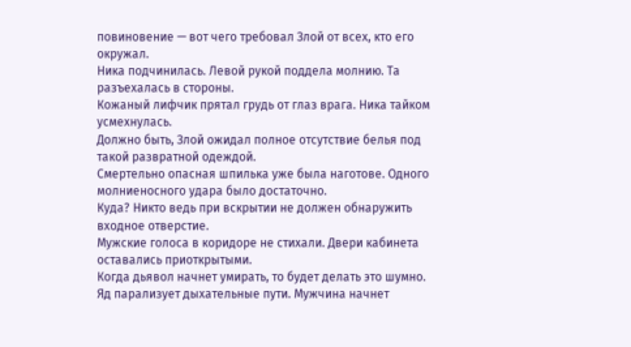повиновение — вот чего требовал Злой от всех, кто его окружал.
Ника подчинилась. Левой рукой поддела молнию. Та разъехалась в стороны.
Кожаный лифчик прятал грудь от глаз врага. Ника тайком усмехнулась.
Должно быть, Злой ожидал полное отсутствие белья под такой развратной одеждой.
Смертельно опасная шпилька уже была наготове. Одного молниеносного удара было достаточно.
Куда? Никто ведь при вскрытии не должен обнаружить входное отверстие.
Мужские голоса в коридоре не стихали. Двери кабинета оставались приоткрытыми.
Когда дьявол начнет умирать, то будет делать это шумно. Яд парализует дыхательные пути. Мужчина начнет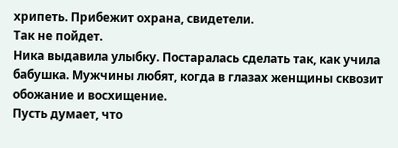хрипеть. Прибежит охрана, свидетели.
Так не пойдет.
Ника выдавила улыбку. Постаралась сделать так, как учила бабушка. Мужчины любят, когда в глазах женщины сквозит обожание и восхищение.
Пусть думает, что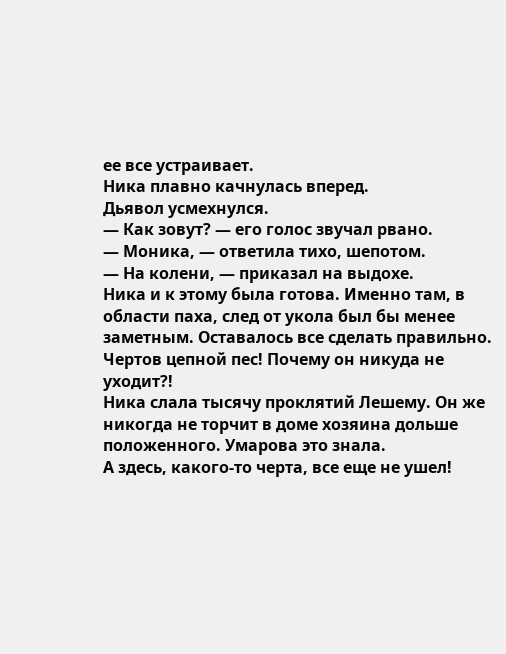ее все устраивает.
Ника плавно качнулась вперед.
Дьявол усмехнулся.
— Как зовут? — его голос звучал рвано.
— Моника, — ответила тихо, шепотом.
— На колени, — приказал на выдохе.
Ника и к этому была готова. Именно там, в области паха, след от укола был бы менее заметным. Оставалось все сделать правильно.
Чертов цепной пес! Почему он никуда не уходит?!
Ника слала тысячу проклятий Лешему. Он же никогда не торчит в доме хозяина дольше положенного. Умарова это знала.
А здесь, какого-то черта, все еще не ушел!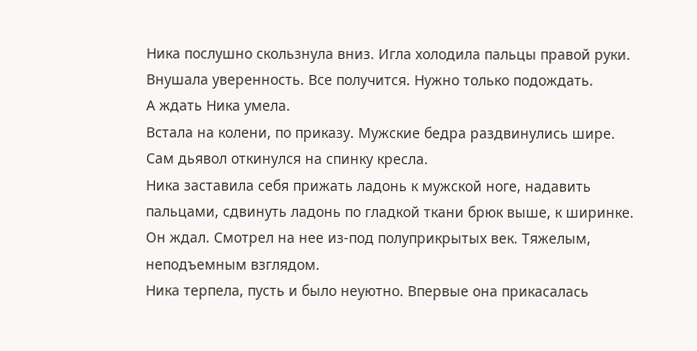Ника послушно скользнула вниз. Игла холодила пальцы правой руки. Внушала уверенность. Все получится. Нужно только подождать.
А ждать Ника умела.
Встала на колени, по приказу. Мужские бедра раздвинулись шире. Сам дьявол откинулся на спинку кресла.
Ника заставила себя прижать ладонь к мужской ноге, надавить пальцами, сдвинуть ладонь по гладкой ткани брюк выше, к ширинке.
Он ждал. Смотрел на нее из-под полуприкрытых век. Тяжелым, неподъемным взглядом.
Ника терпела, пусть и было неуютно. Впервые она прикасалась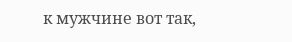к мужчине вот так,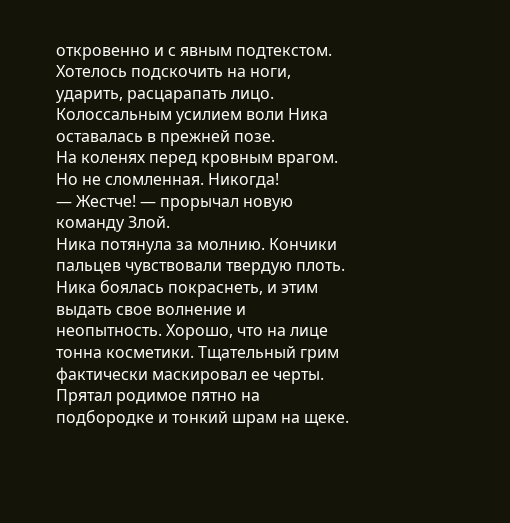откровенно и с явным подтекстом.
Хотелось подскочить на ноги, ударить, расцарапать лицо.
Колоссальным усилием воли Ника оставалась в прежней позе.
На коленях перед кровным врагом.
Но не сломленная. Никогда!
— Жестче! — прорычал новую команду Злой.
Ника потянула за молнию. Кончики пальцев чувствовали твердую плоть.
Ника боялась покраснеть, и этим выдать свое волнение и неопытность. Хорошо, что на лице тонна косметики. Тщательный грим фактически маскировал ее черты. Прятал родимое пятно на подбородке и тонкий шрам на щеке.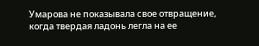Умарова не показывала свое отвращение, когда твердая ладонь легла на ее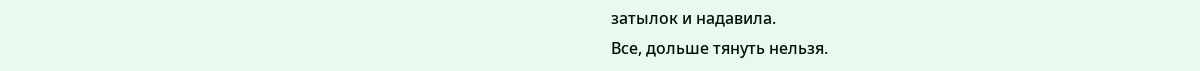затылок и надавила.
Все, дольше тянуть нельзя.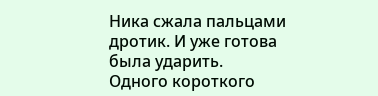Ника сжала пальцами дротик. И уже готова была ударить.
Одного короткого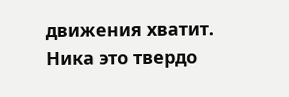движения хватит. Ника это твердо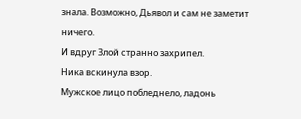знала. Возможно, Дьявол и сам не заметит ничего.
И вдруг Злой странно захрипел.
Ника вскинула взор.
Мужское лицо побледнело, ладонь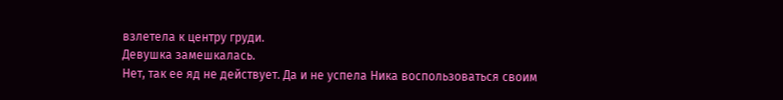взлетела к центру груди.
Девушка замешкалась.
Нет, так ее яд не действует. Да и не успела Ника воспользоваться своим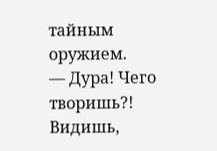тайным оружием.
— Дура! Чего творишь?! Видишь,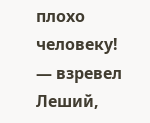плохо человеку! — взревел Леший,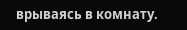врываясь в комнату.